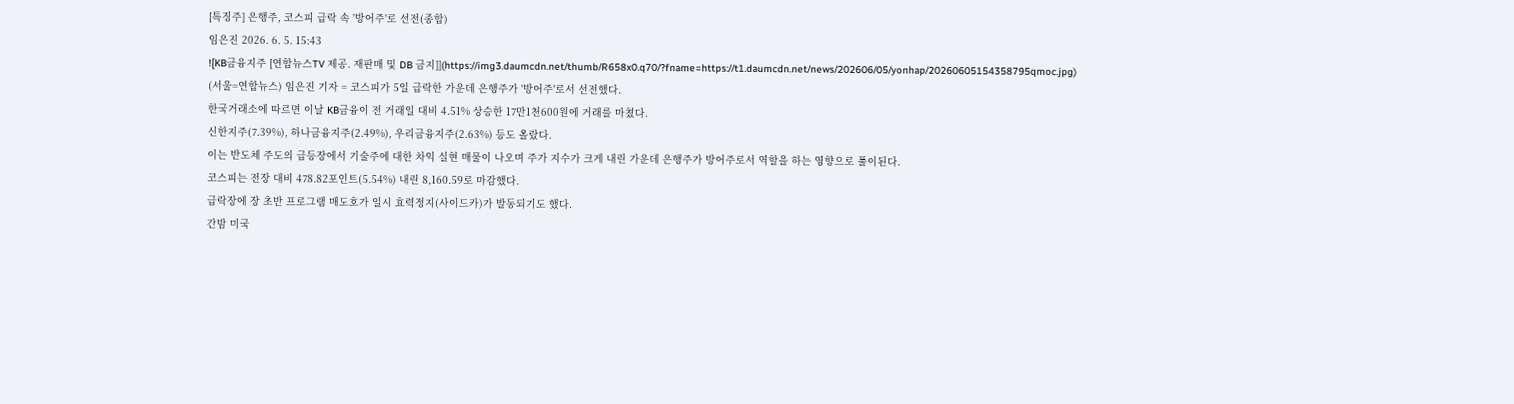[특징주] 은행주, 코스피 급락 속 '방어주'로 선전(종합)
임은진 2026. 6. 5. 15:43
![KB금융지주 [연합뉴스TV 제공. 재판매 및 DB 금지]](https://img3.daumcdn.net/thumb/R658x0.q70/?fname=https://t1.daumcdn.net/news/202606/05/yonhap/20260605154358795qmoc.jpg)
(서울=연합뉴스) 임은진 기자 = 코스피가 5일 급락한 가운데 은행주가 '방어주'로서 선전했다.
한국거래소에 따르면 이날 KB금융이 전 거래일 대비 4.51% 상승한 17만1천600원에 거래를 마쳤다.
신한지주(7.39%), 하나금융지주(2.49%), 우리금융지주(2.63%) 등도 올랐다.
이는 반도체 주도의 급등장에서 기술주에 대한 차익 실현 매물이 나오며 주가 지수가 크게 내린 가운데 은행주가 방어주로서 역할을 하는 영향으로 풀이된다.
코스피는 전장 대비 478.82포인트(5.54%) 내린 8,160.59로 마감했다.
급락장에 장 초반 프로그램 매도호가 일시 효력정지(사이드카)가 발동되기도 했다.
간밤 미국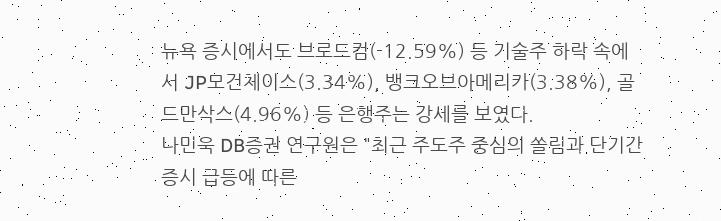뉴욕 증시에서도 브로드컴(-12.59%) 등 기술주 하락 속에서 JP모건체이스(3.34%), 뱅크오브아메리카(3.38%), 골드만삭스(4.96%) 등 은행주는 강세를 보였다.
나민욱 DB증권 연구원은 "최근 주도주 중심의 쏠림과 단기간 증시 급등에 따른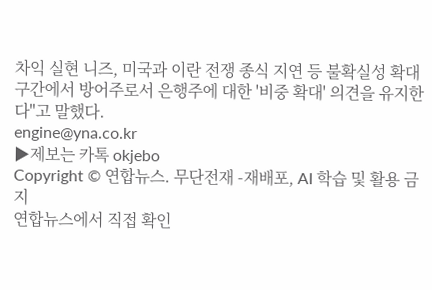차익 실현 니즈, 미국과 이란 전쟁 종식 지연 등 불확실성 확대 구간에서 방어주로서 은행주에 대한 '비중 확대' 의견을 유지한다"고 말했다.
engine@yna.co.kr
▶제보는 카톡 okjebo
Copyright © 연합뉴스. 무단전재 -재배포, AI 학습 및 활용 금지
연합뉴스에서 직접 확인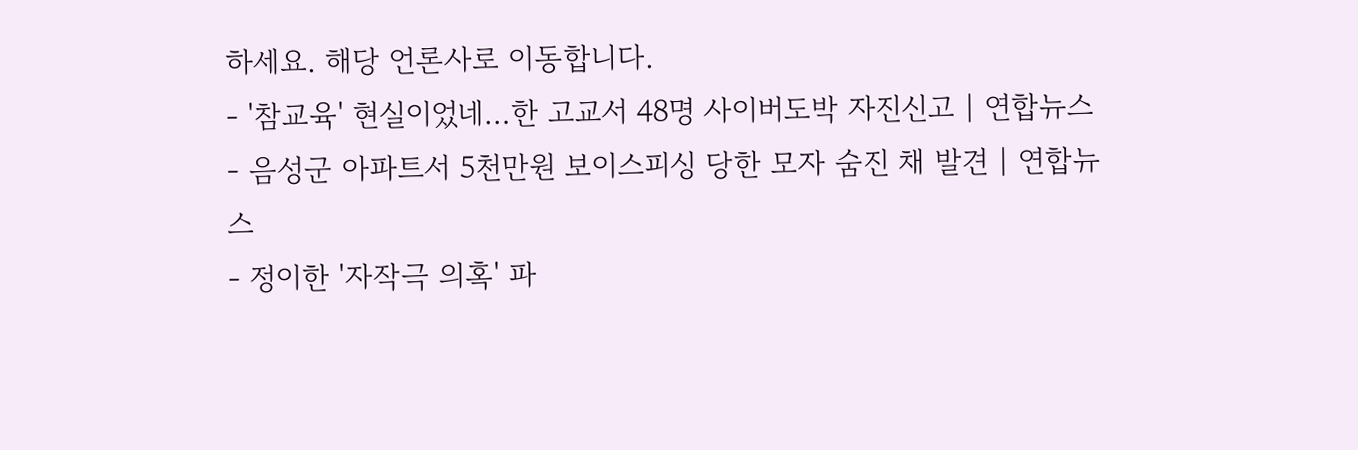하세요. 해당 언론사로 이동합니다.
- '참교육' 현실이었네…한 고교서 48명 사이버도박 자진신고 | 연합뉴스
- 음성군 아파트서 5천만원 보이스피싱 당한 모자 숨진 채 발견 | 연합뉴스
- 정이한 '자작극 의혹' 파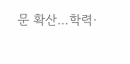문 확산…학력·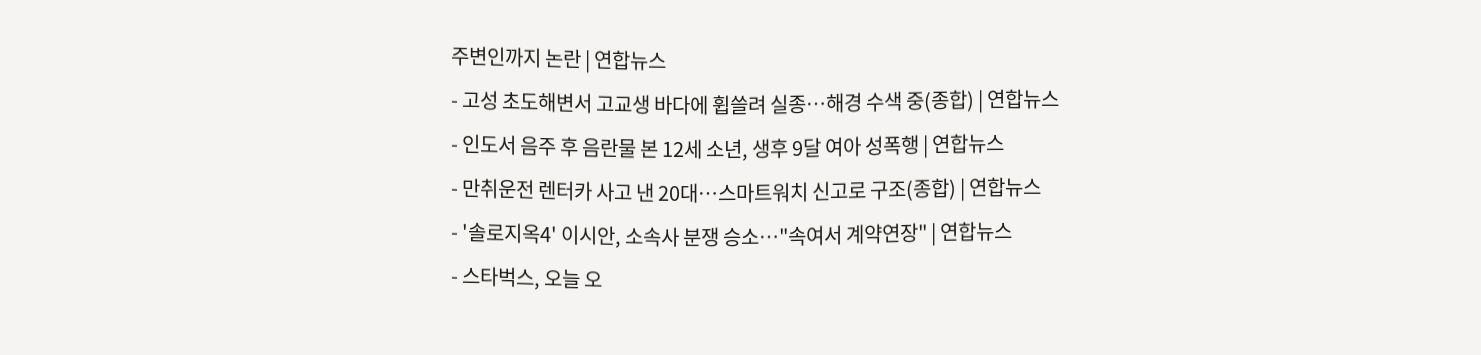주변인까지 논란 | 연합뉴스
- 고성 초도해변서 고교생 바다에 휩쓸려 실종…해경 수색 중(종합) | 연합뉴스
- 인도서 음주 후 음란물 본 12세 소년, 생후 9달 여아 성폭행 | 연합뉴스
- 만취운전 렌터카 사고 낸 20대…스마트워치 신고로 구조(종합) | 연합뉴스
- '솔로지옥4' 이시안, 소속사 분쟁 승소…"속여서 계약연장" | 연합뉴스
- 스타벅스, 오늘 오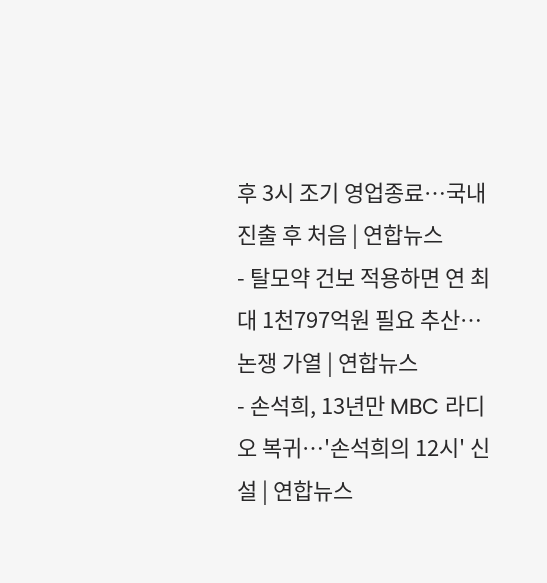후 3시 조기 영업종료…국내 진출 후 처음 | 연합뉴스
- 탈모약 건보 적용하면 연 최대 1천797억원 필요 추산…논쟁 가열 | 연합뉴스
- 손석희, 13년만 MBC 라디오 복귀…'손석희의 12시' 신설 | 연합뉴스